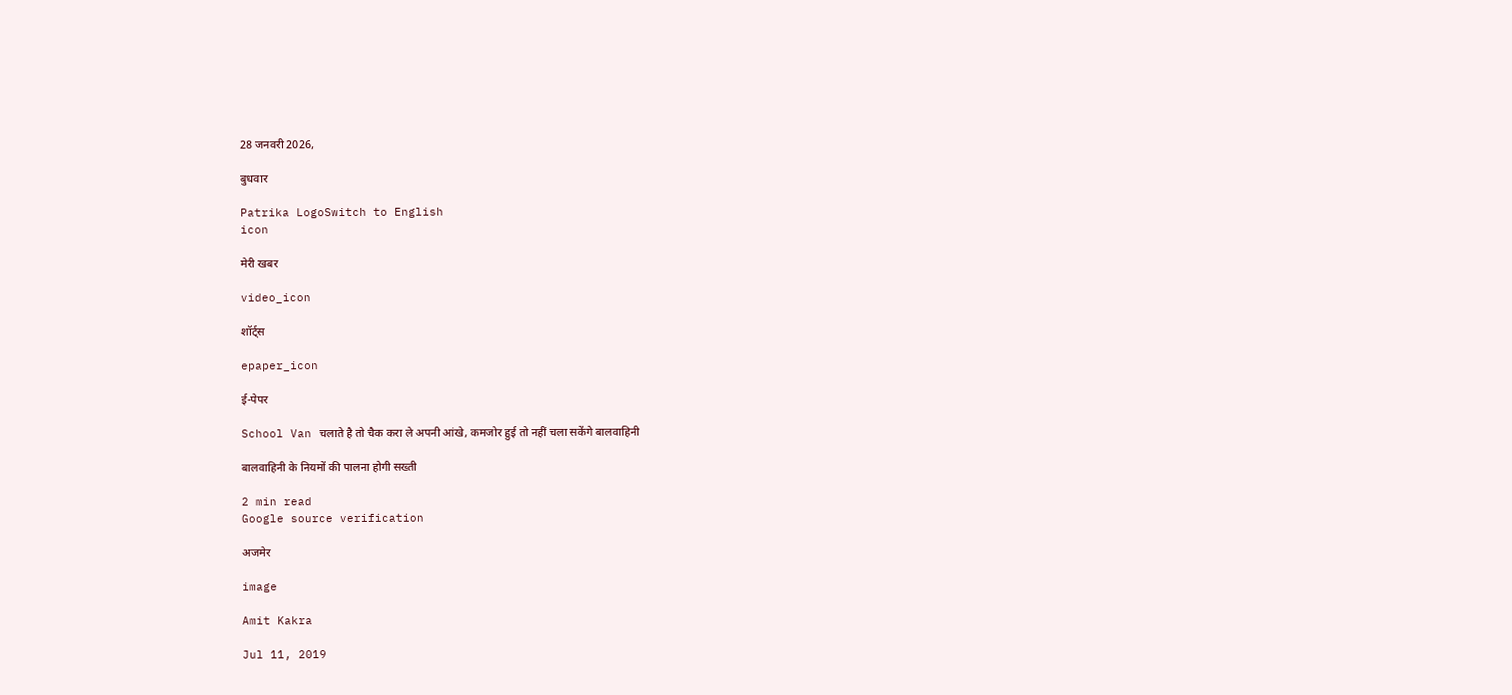28 जनवरी 2026,

बुधवार

Patrika LogoSwitch to English
icon

मेरी खबर

video_icon

शॉर्ट्स

epaper_icon

ई-पेपर

School Van चलाते है तो चैक करा ले अपनी आंखे, कमजोर हुई तो नहीं चला सकेंगे बालवाहिनी

बालवाहिनी के नियमों की पालना होगी सख्ती

2 min read
Google source verification

अजमेर

image

Amit Kakra

Jul 11, 2019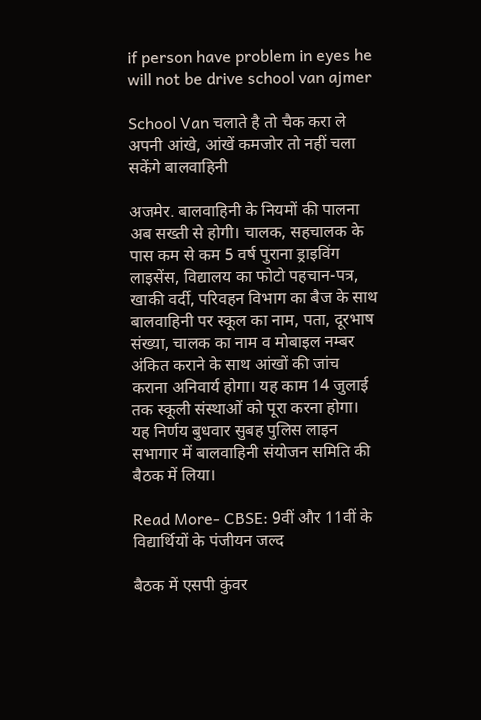if person have problem in eyes he will not be drive school van ajmer

School Van चलाते है तो चैक करा ले अपनी आंखे, आंखें कमजोर तो नहीं चला सकेंगे बालवाहिनी

अजमेर. बालवाहिनी के नियमों की पालना अब सख्ती से होगी। चालक, सहचालक के पास कम से कम 5 वर्ष पुराना ड्राइविंग लाइसेंस, विद्यालय का फोटो पहचान-पत्र, खाकी वर्दी, परिवहन विभाग का बैज के साथ बालवाहिनी पर स्कूल का नाम, पता, दूरभाष संख्या, चालक का नाम व मोबाइल नम्बर अंकित कराने के साथ आंखों की जांच कराना अनिवार्य होगा। यह काम 14 जुलाई तक स्कूली संस्थाओं को पूरा करना होगा। यह निर्णय बुधवार सुबह पुलिस लाइन सभागार में बालवाहिनी संयोजन समिति की बैठक में लिया।

Read More- CBSE: 9वीं और 11वीं के विद्यार्थियों के पंजीयन जल्द

बैठक में एसपी कुंवर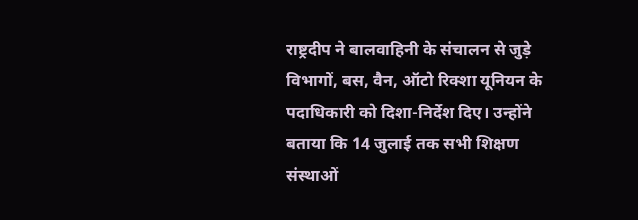राष्ट्रदीप ने बालवाहिनी के संचालन से जुड़े विभागों, बस, वैन, ऑटो रिक्शा यूनियन के पदाधिकारी को दिशा-निर्देश दिए। उन्होंने बताया कि 14 जुलाई तक सभी शिक्षण संस्थाओं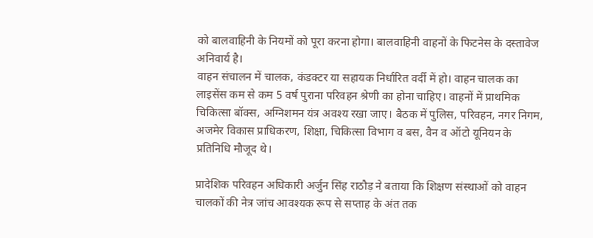को बालवाहिनी के नियमों को पूरा करना होगा। बालवाहिनी वाहनों के फिटनेस के दस्तावेज अनिवार्य है।
वाहन संचालन में चालक, कंडक्टर या सहायक निर्धारित वर्दी में हो। वाहन चालक का लाइसेंस कम से कम 5 वर्ष पुराना परिवहन श्रेणी का होना चाहिए। वाहनों में प्राथमिक चिकित्सा बॉक्स, अग्निशमन यंत्र अवश्य रखा जाए। बैठक में पुलिस, परिवहन, नगर निगम, अजमेर विकास प्राधिकरण, शिक्षा, चिकित्सा विभाग व बस, वैन व ऑटो यूनियन के प्रतिनिधि मौजूद थे।

प्रादेशिक परिवहन अधिकारी अर्जुन सिंह राठौड़ ने बताया कि शिक्षण संस्थाओं को वाहन चालकों की नेत्र जांच आवश्यक रूप से सप्ताह के अंत तक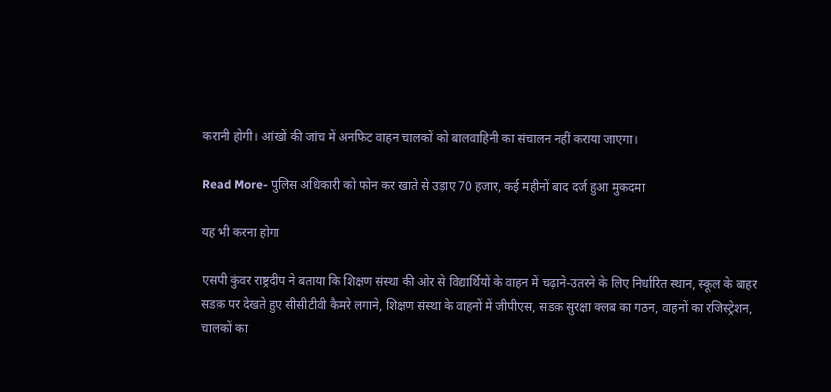करानी होगी। आंखों की जांच में अनफिट वाहन चालकों को बालवाहिनी का संचालन नहीं कराया जाएगा।

Read More- पुलिस अधिकारी को फोन कर खाते से उड़ाए 70 हजार, कई महीनों बाद दर्ज हुआ मुकदमा

यह भी करना होगा

एसपी कुंवर राष्ट्रदीप ने बताया कि शिक्षण संस्था की ओर से विद्यार्थियों के वाहन में चढ़ाने-उतरने के लिए निर्धारित स्थान, स्कूल के बाहर सडक़ पर देखते हुए सीसीटीवी कैमरे लगाने, शिक्षण संस्था के वाहनों में जीपीएस, सडक़ सुरक्षा क्लब का गठन, वाहनों का रजिस्ट्रेशन, चालकों का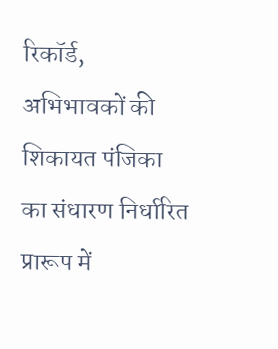रिकॉर्ड, अभिभावकों की शिकायत पंजिका का संधारण निर्धारित प्रारूप में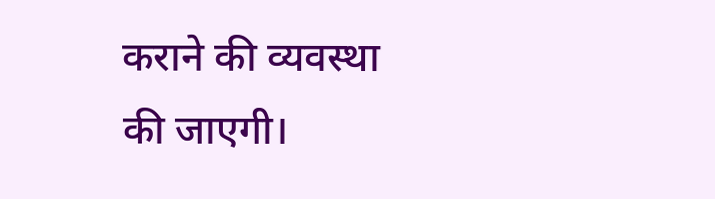कराने की व्यवस्था की जाएगी।